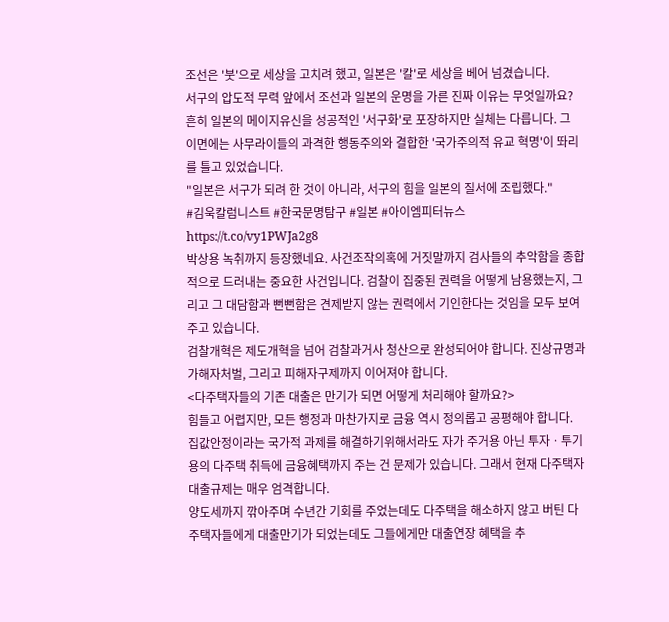조선은 '붓'으로 세상을 고치려 했고, 일본은 '칼'로 세상을 베어 넘겼습니다.
서구의 압도적 무력 앞에서 조선과 일본의 운명을 가른 진짜 이유는 무엇일까요? 흔히 일본의 메이지유신을 성공적인 '서구화'로 포장하지만 실체는 다릅니다. 그 이면에는 사무라이들의 과격한 행동주의와 결합한 '국가주의적 유교 혁명'이 똬리를 틀고 있었습니다.
"일본은 서구가 되려 한 것이 아니라, 서구의 힘을 일본의 질서에 조립했다."
#김욱칼럼니스트 #한국문명탐구 #일본 #아이엠피터뉴스 https://t.co/vy1PWJa2g8
박상용 녹취까지 등장했네요. 사건조작의혹에 거짓말까지 검사들의 추악함을 종합적으로 드러내는 중요한 사건입니다. 검찰이 집중된 권력을 어떻게 남용했는지, 그리고 그 대담함과 뻔뻔함은 견제받지 않는 권력에서 기인한다는 것임을 모두 보여주고 있습니다.
검찰개혁은 제도개혁을 넘어 검찰과거사 청산으로 완성되어야 합니다. 진상규명과 가해자처벌, 그리고 피해자구제까지 이어져야 합니다.
<다주택자들의 기존 대출은 만기가 되면 어떻게 처리해야 할까요?>
힘들고 어렵지만, 모든 행정과 마찬가지로 금융 역시 정의롭고 공평해야 합니다.
집값안정이라는 국가적 과제를 해결하기위해서라도 자가 주거용 아닌 투자ㆍ투기용의 다주택 취득에 금융혜택까지 주는 건 문제가 있습니다. 그래서 현재 다주택자 대출규제는 매우 엄격합니다.
양도세까지 깎아주며 수년간 기회를 주었는데도 다주택을 해소하지 않고 버틴 다주택자들에게 대출만기가 되었는데도 그들에게만 대출연장 혜택을 추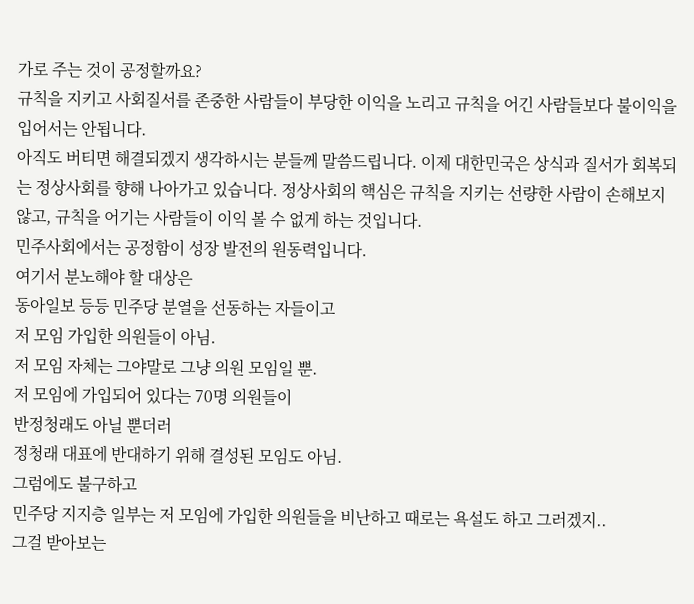가로 주는 것이 공정할까요?
규칙을 지키고 사회질서를 존중한 사람들이 부당한 이익을 노리고 규칙을 어긴 사람들보다 불이익을 입어서는 안됩니다.
아직도 버티면 해결되겠지 생각하시는 분들께 말씀드립니다. 이제 대한민국은 상식과 질서가 회복되는 정상사회를 향해 나아가고 있습니다. 정상사회의 핵심은 규칙을 지키는 선량한 사람이 손해보지 않고, 규칙을 어기는 사람들이 이익 볼 수 없게 하는 것입니다.
민주사회에서는 공정함이 성장 발전의 원동력입니다.
여기서 분노해야 할 대상은
동아일보 등등 민주당 분열을 선동하는 자들이고
저 모임 가입한 의원들이 아님.
저 모임 자체는 그야말로 그냥 의원 모임일 뿐.
저 모임에 가입되어 있다는 70명 의원들이
반정청래도 아닐 뿐더러
정청래 대표에 반대하기 위해 결성된 모임도 아님.
그럼에도 불구하고
민주당 지지층 일부는 저 모임에 가입한 의원들을 비난하고 때로는 욕설도 하고 그러겠지..
그걸 받아보는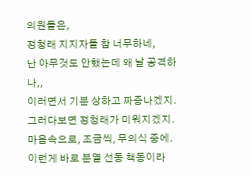의원들은,
정청래 지지자들 참 너무하네,
난 아무것도 안했는데 왜 날 공격하나,,
이러면서 기분 상하고 짜증나겠지.
그러다보면 정청래가 미워지겠지.
마음속으로, 조금씩, 무의식 중에.
이런게 바로 분열 선동 책동이라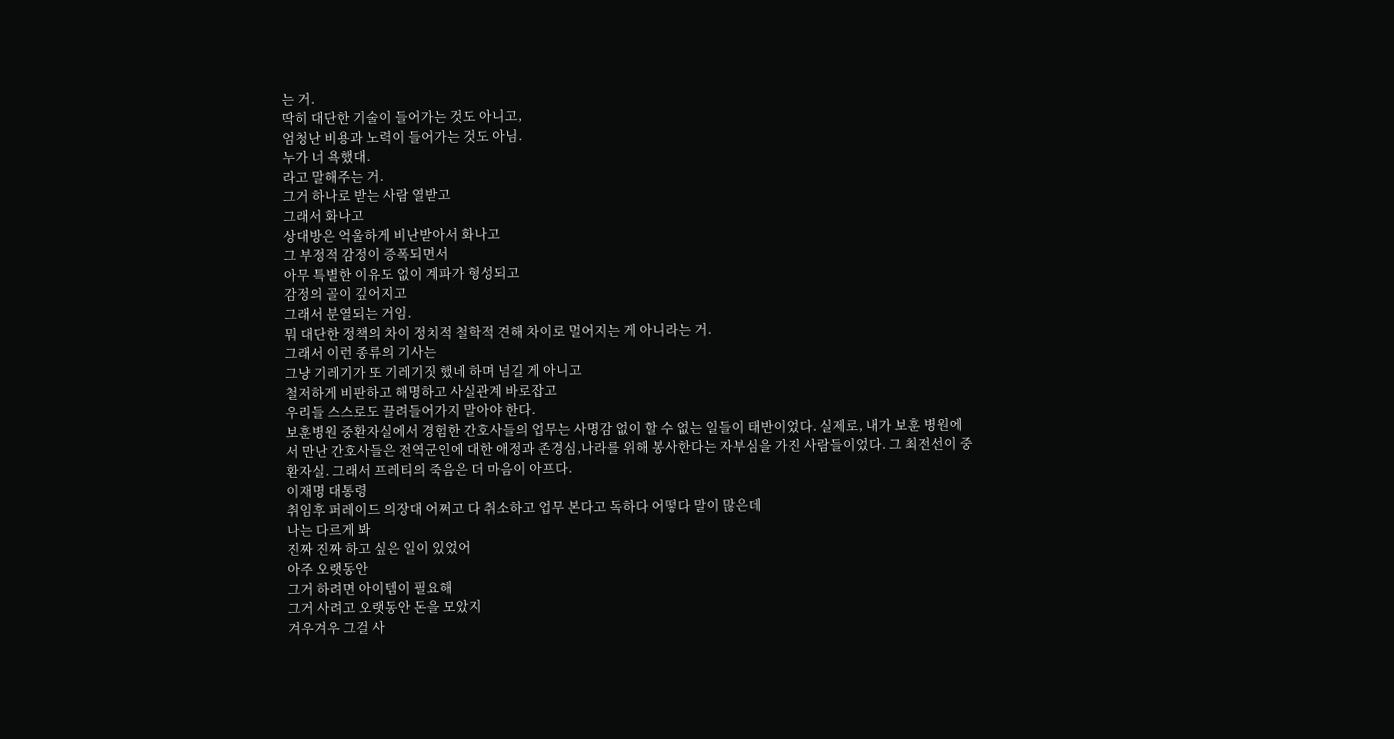는 거.
딱히 대단한 기술이 들어가는 것도 아니고,
엄청난 비용과 노력이 들어가는 것도 아님.
누가 너 욕했대.
라고 말해주는 거.
그거 하나로 받는 사람 열받고
그래서 화나고
상대방은 억울하게 비난받아서 화나고
그 부정적 감정이 증폭되면서
아무 특별한 이유도 없이 계파가 형성되고
감정의 골이 깊어지고
그래서 분열되는 거임.
뭐 대단한 정책의 차이 정치적 철학적 견해 차이로 멀어지는 게 아니라는 거.
그래서 이런 종류의 기사는
그냥 기레기가 또 기레기짓 했네 하며 넘길 게 아니고
철저하게 비판하고 해명하고 사실관계 바로잡고
우리들 스스로도 끌려들어가지 말아야 한다.
보훈병원 중환자실에서 경험한 간호사들의 업무는 사명감 없이 할 수 없는 일들이 태반이었다. 실제로, 내가 보훈 병원에서 만난 간호사들은 전역군인에 대한 애정과 존경심,나라를 위해 봉사한다는 자부심을 가진 사람들이었다. 그 최전선이 중환자실. 그래서 프레티의 죽음은 더 마음이 아프다.
이재명 대통령
취임후 퍼레이드 의장대 어쩌고 다 취소하고 업무 본다고 독하다 어떻다 말이 많은데
나는 다르게 봐
진짜 진짜 하고 싶은 일이 있었어
아주 오랫동안
그거 하려면 아이템이 필요해
그거 사려고 오랫동안 돈을 모았지
겨우겨우 그걸 사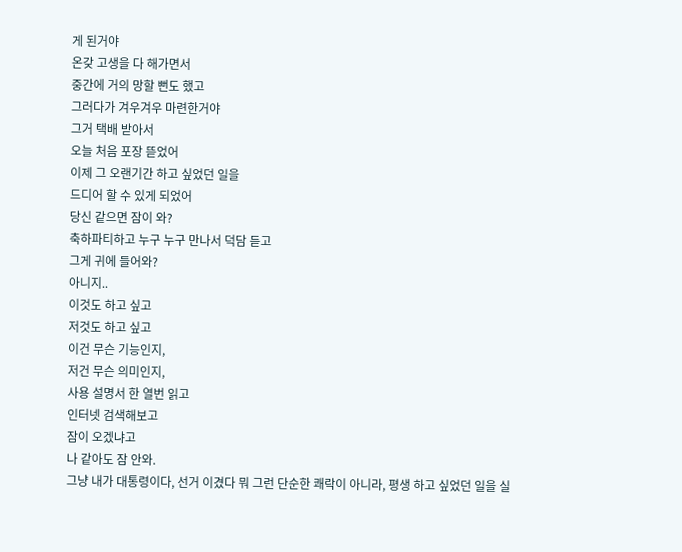게 된거야
온갖 고생을 다 해가면서
중간에 거의 망할 뻔도 했고
그러다가 겨우겨우 마련한거야
그거 택배 받아서
오늘 처음 포장 뜯었어
이제 그 오랜기간 하고 싶었던 일을
드디어 할 수 있게 되었어
당신 같으면 잠이 와?
축하파티하고 누구 누구 만나서 덕담 듣고
그게 귀에 들어와?
아니지..
이것도 하고 싶고
저것도 하고 싶고
이건 무슨 기능인지,
저건 무슨 의미인지,
사용 설명서 한 열번 읽고
인터넷 검색해보고
잠이 오겠냐고
나 같아도 잠 안와.
그냥 내가 대통령이다, 선거 이겼다 뭐 그런 단순한 쾌락이 아니라, 평생 하고 싶었던 일을 실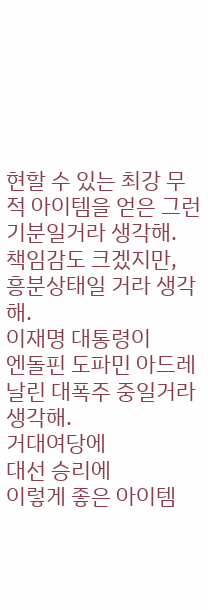현할 수 있는 최강 무적 아이템을 얻은 그런 기분일거라 생각해.
책임감도 크겠지만,
흥분상태일 거라 생각해.
이재명 대통령이
엔돌핀 도파민 아드레날린 대폭주 중일거라 생각해.
거대여당에
대선 승리에
이렇게 좋은 아이템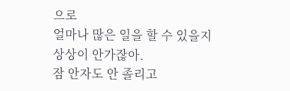으로
얼마나 많은 일을 할 수 있을지
상상이 안가잖아.
잠 안자도 안 졸리고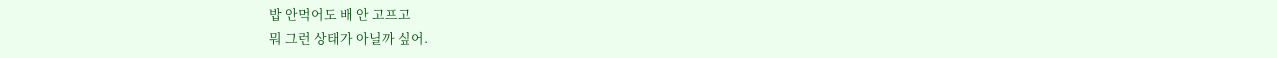밥 안먹어도 배 안 고프고
뭐 그런 상태가 아닐까 싶어.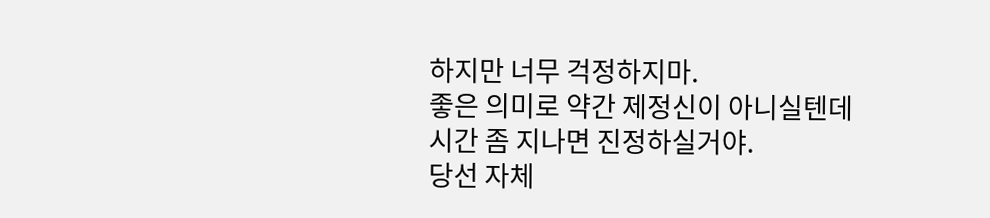하지만 너무 걱정하지마.
좋은 의미로 약간 제정신이 아니실텐데
시간 좀 지나면 진정하실거야.
당선 자체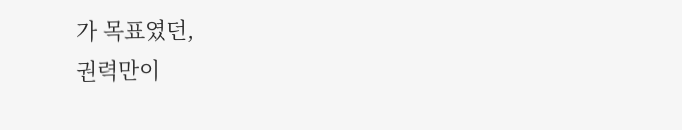가 목표였던,
권력만이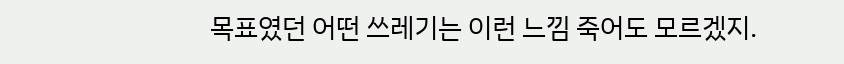목표였던 어떤 쓰레기는 이런 느낌 죽어도 모르겠지.